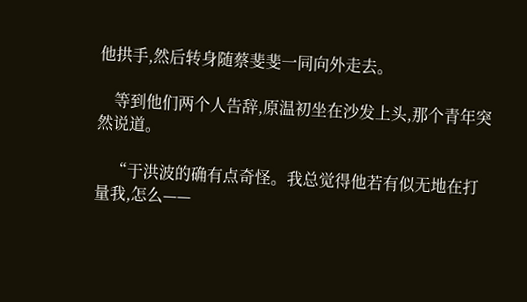他拱手,然后转身随蔡斐斐一同向外走去。

    等到他们两个人告辞,原温初坐在沙发上头,那个青年突然说道。

    “于洪波的确有点奇怪。我总觉得他若有似无地在打量我,怎么——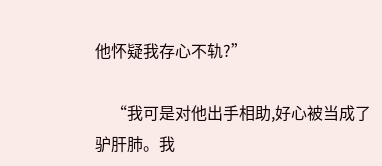他怀疑我存心不轨?”

    “我可是对他出手相助,好心被当成了驴肝肺。我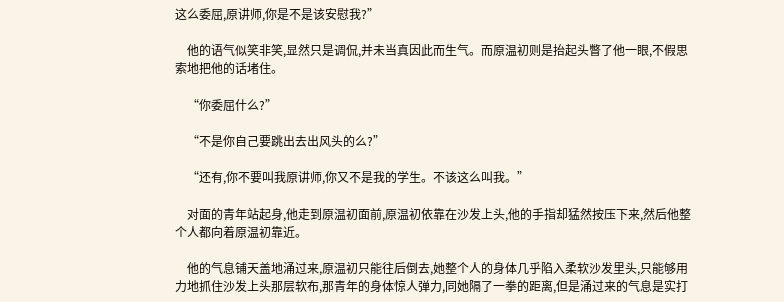这么委屈,原讲师,你是不是该安慰我?”

    他的语气似笑非笑,显然只是调侃,并未当真因此而生气。而原温初则是抬起头瞥了他一眼,不假思索地把他的话堵住。

    “你委屈什么?”

    “不是你自己要跳出去出风头的么?”

    “还有,你不要叫我原讲师,你又不是我的学生。不该这么叫我。”

    对面的青年站起身,他走到原温初面前,原温初依靠在沙发上头,他的手指却猛然按压下来,然后他整个人都向着原温初靠近。

    他的气息铺天盖地涌过来,原温初只能往后倒去,她整个人的身体几乎陷入柔软沙发里头,只能够用力地抓住沙发上头那层软布,那青年的身体惊人弹力,同她隔了一拳的距离,但是涌过来的气息是实打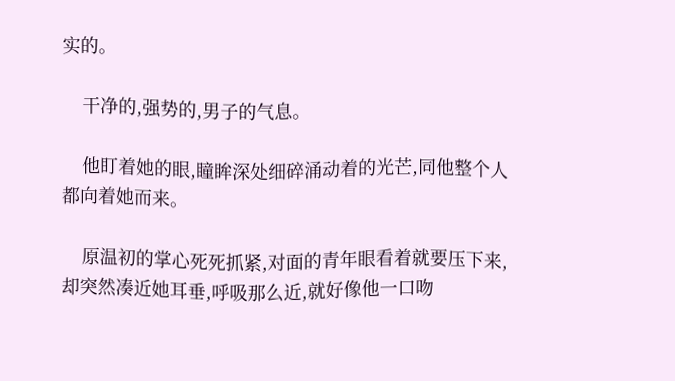实的。

    干净的,强势的,男子的气息。

    他盯着她的眼,瞳眸深处细碎涌动着的光芒,同他整个人都向着她而来。

    原温初的掌心死死抓紧,对面的青年眼看着就要压下来,却突然凑近她耳垂,呼吸那么近,就好像他一口吻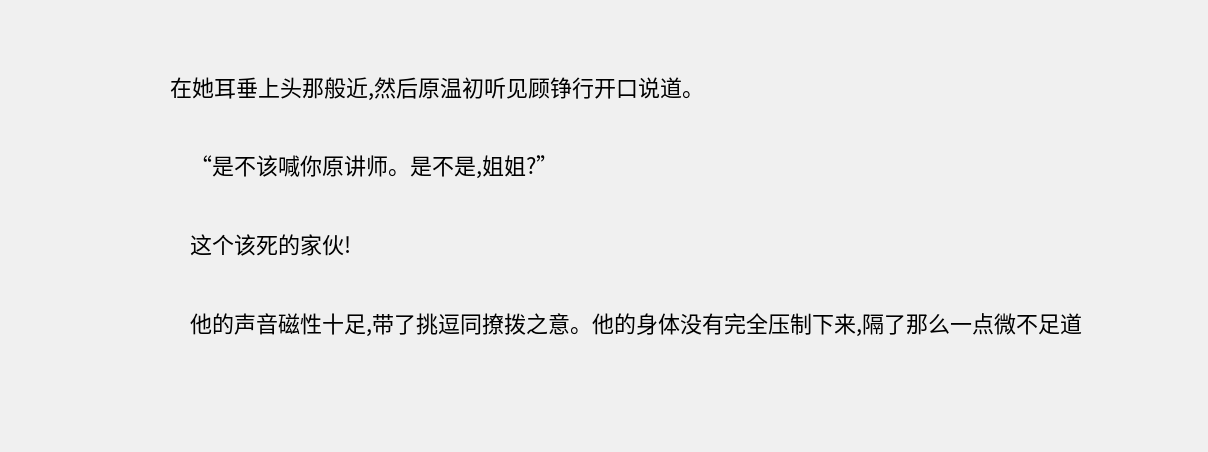在她耳垂上头那般近,然后原温初听见顾铮行开口说道。

    “是不该喊你原讲师。是不是,姐姐?”

    这个该死的家伙!

    他的声音磁性十足,带了挑逗同撩拨之意。他的身体没有完全压制下来,隔了那么一点微不足道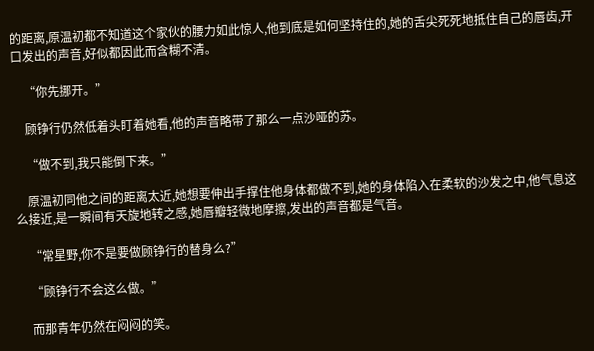的距离,原温初都不知道这个家伙的腰力如此惊人,他到底是如何坚持住的,她的舌尖死死地抵住自己的唇齿,开口发出的声音,好似都因此而含糊不清。

    “你先挪开。”

    顾铮行仍然低着头盯着她看,他的声音略带了那么一点沙哑的苏。

    “做不到,我只能倒下来。”

    原温初同他之间的距离太近,她想要伸出手撑住他身体都做不到,她的身体陷入在柔软的沙发之中,他气息这么接近,是一瞬间有天旋地转之感,她唇瓣轻微地摩擦,发出的声音都是气音。

    “常星野,你不是要做顾铮行的替身么?”

    “顾铮行不会这么做。”

    而那青年仍然在闷闷的笑。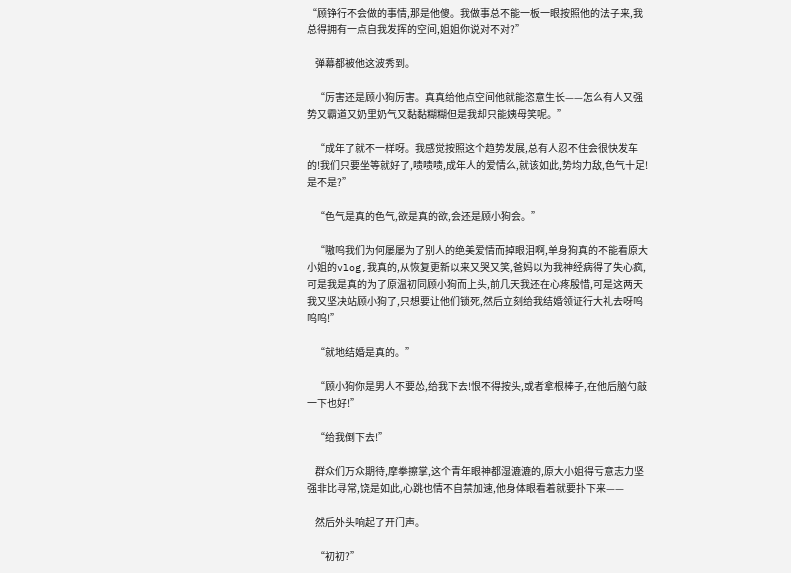“顾铮行不会做的事情,那是他傻。我做事总不能一板一眼按照他的法子来,我总得拥有一点自我发挥的空间,姐姐你说对不对?”

    弹幕都被他这波秀到。

    “厉害还是顾小狗厉害。真真给他点空间他就能恣意生长——怎么有人又强势又霸道又奶里奶气又黏黏糊糊但是我却只能姨母笑呢。”

    “成年了就不一样呀。我感觉按照这个趋势发展,总有人忍不住会很快发车的!我们只要坐等就好了,啧啧啧,成年人的爱情么,就该如此,势均力敌,色气十足!是不是?”

    “色气是真的色气,欲是真的欲,会还是顾小狗会。”

    “嗷呜我们为何屡屡为了别人的绝美爱情而掉眼泪啊,单身狗真的不能看原大小姐的vlog,我真的,从恢复更新以来又哭又笑,爸妈以为我神经病得了失心疯,可是我是真的为了原温初同顾小狗而上头,前几天我还在心疼殷惜,可是这两天我又坚决站顾小狗了,只想要让他们锁死,然后立刻给我结婚领证行大礼去呀呜呜呜!”

    “就地结婚是真的。”

    “顾小狗你是男人不要怂,给我下去!恨不得按头,或者拿根棒子,在他后脑勺敲一下也好!”

    “给我倒下去!”

    群众们万众期待,摩拳擦掌,这个青年眼神都湿漉漉的,原大小姐得亏意志力坚强非比寻常,饶是如此,心跳也情不自禁加速,他身体眼看着就要扑下来——

    然后外头响起了开门声。

    “初初?”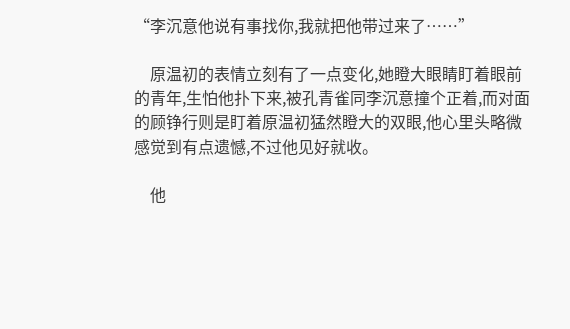“李沉意他说有事找你,我就把他带过来了……”

    原温初的表情立刻有了一点变化,她瞪大眼睛盯着眼前的青年,生怕他扑下来,被孔青雀同李沉意撞个正着,而对面的顾铮行则是盯着原温初猛然瞪大的双眼,他心里头略微感觉到有点遗憾,不过他见好就收。

    他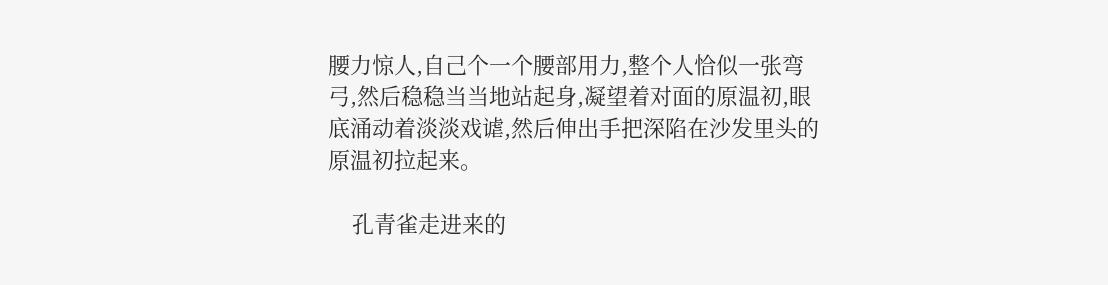腰力惊人,自己个一个腰部用力,整个人恰似一张弯弓,然后稳稳当当地站起身,凝望着对面的原温初,眼底涌动着淡淡戏谑,然后伸出手把深陷在沙发里头的原温初拉起来。

    孔青雀走进来的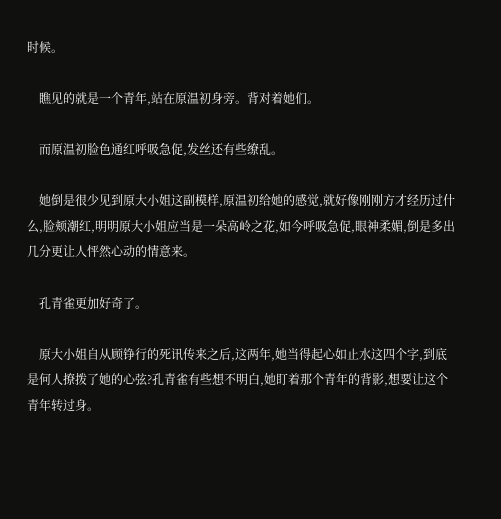时候。

    瞧见的就是一个青年,站在原温初身旁。背对着她们。

    而原温初脸色通红呼吸急促,发丝还有些缭乱。

    她倒是很少见到原大小姐这副模样,原温初给她的感觉,就好像刚刚方才经历过什么,脸颊潮红,明明原大小姐应当是一朵高岭之花,如今呼吸急促,眼神柔媚,倒是多出几分更让人怦然心动的情意来。

    孔青雀更加好奇了。

    原大小姐自从顾铮行的死讯传来之后,这两年,她当得起心如止水这四个字,到底是何人撩拨了她的心弦?孔青雀有些想不明白,她盯着那个青年的背影,想要让这个青年转过身。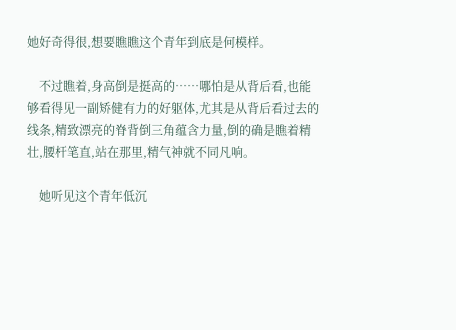她好奇得很,想要瞧瞧这个青年到底是何模样。

    不过瞧着,身高倒是挺高的……哪怕是从背后看,也能够看得见一副矫健有力的好躯体,尤其是从背后看过去的线条,精致漂亮的脊背倒三角蕴含力量,倒的确是瞧着精壮,腰杆笔直,站在那里,精气神就不同凡响。

    她听见这个青年低沉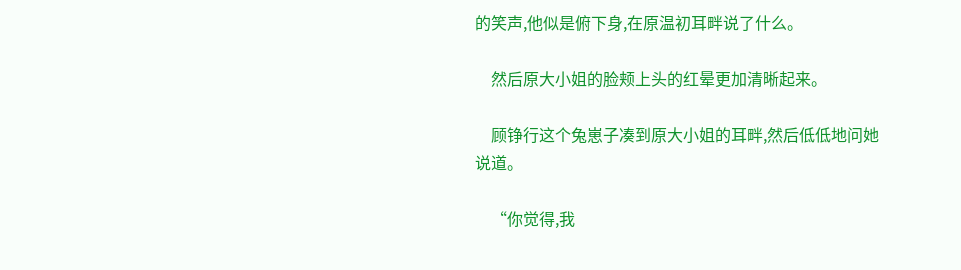的笑声,他似是俯下身,在原温初耳畔说了什么。

    然后原大小姐的脸颊上头的红晕更加清晰起来。

    顾铮行这个兔崽子凑到原大小姐的耳畔,然后低低地问她说道。

    “你觉得,我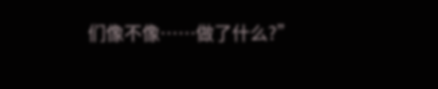们像不像……做了什么?”